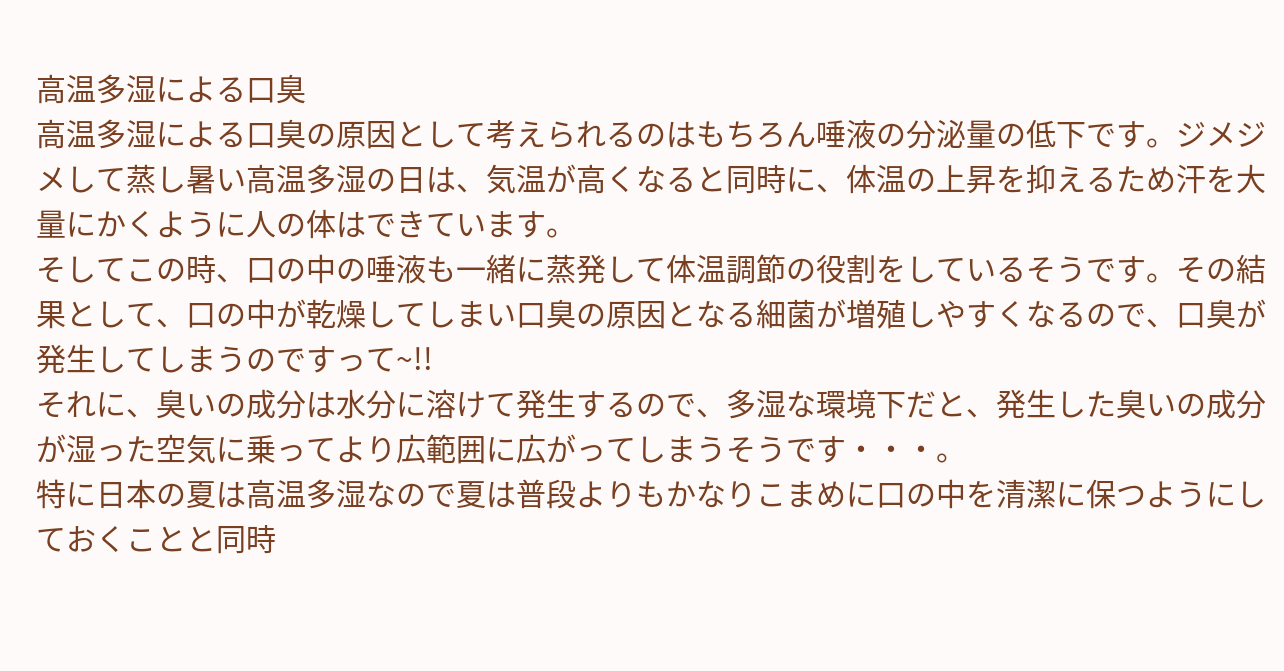高温多湿による口臭
高温多湿による口臭の原因として考えられるのはもちろん唾液の分泌量の低下です。ジメジメして蒸し暑い高温多湿の日は、気温が高くなると同時に、体温の上昇を抑えるため汗を大量にかくように人の体はできています。
そしてこの時、口の中の唾液も一緒に蒸発して体温調節の役割をしているそうです。その結果として、口の中が乾燥してしまい口臭の原因となる細菌が増殖しやすくなるので、口臭が発生してしまうのですって~!!
それに、臭いの成分は水分に溶けて発生するので、多湿な環境下だと、発生した臭いの成分が湿った空気に乗ってより広範囲に広がってしまうそうです・・・。
特に日本の夏は高温多湿なので夏は普段よりもかなりこまめに口の中を清潔に保つようにしておくことと同時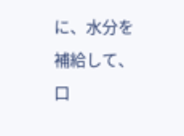に、水分を補給して、口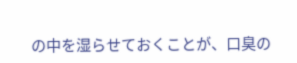の中を湿らせておくことが、口臭の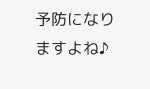予防になりますよね♪